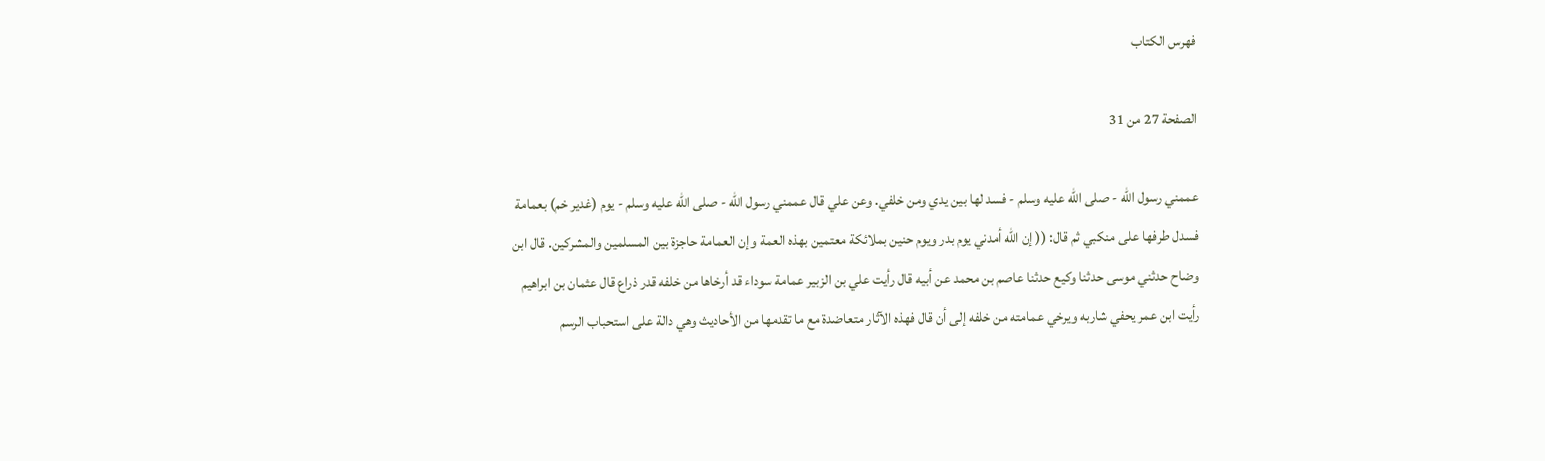فهرس الكتاب

الصفحة 27 من 31

عممني رسول الله - صلى الله عليه وسلم - فسد لها بين يدي ومن خلفي. وعن علي قال عممني رسول الله - صلى الله عليه وسلم - يوم (غدير خم) بعمامة فسدل طرفها على منكبي ثم قال: (( إن الله أمدني يوم بدر ويوم حنين بملائكة معتمين بهذه العمة وإن العمامة حاجزة بين المسلمين والمشركين. قال ابن وضاح حدثني موسى حدثنا وكيع حدثنا عاصم بن محمد عن أبيه قال رأيت علي بن الزبير عمامة سوداء قد أرخاها من خلفه قدر ذراع قال عثمان بن ابراهيم رأيت ابن عمر يحفي شاربه ويرخي عمامته من خلفه إلى أن قال فهذه الآثار متعاضدة مع ما تقدمها من الأحاديث وهي دالة على استحباب الرسم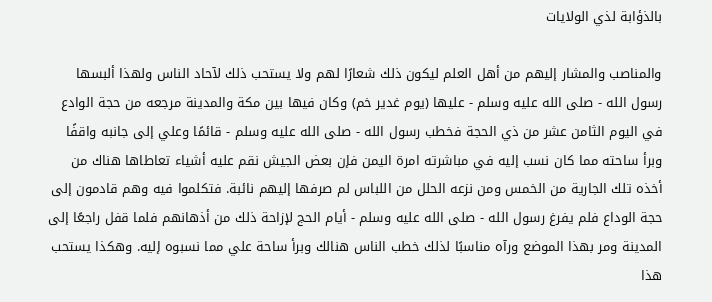بالذؤابة لذي الولايات

والمناصب والمشار إليهم من أهل العلم ليكون ذلك شعارًا لهم ولا يستحب ذلك لآحاد الناس ولهذا ألبسها رسول الله - صلى الله عليه وسلم - عليها (يوم غدير خم) وكان فيها بين مكة والمدينة مرجعه من حجة الوادع في اليوم الثامن عشر من ذي الحجة فخطب رسول الله - صلى الله عليه وسلم - قائمًا وعلي إلى جانبه واقفًا وبرأ ساحته مما كان نسب إليه في مباشرته امرة اليمن فإن بعض الجيش نقم عليه أشياء تعاطاها هناك من أخذه تلك الجارية من الخمس ومن نزعه الحلل من اللباس لم صرفها إليهم نائبة. فتكلموا فيه وهم قادمون إلى حجة الوداع فلم يفرغ رسول الله - صلى الله عليه وسلم - أيام الحج لإزاحة ذلك من أذهانهم فلما قفل راجعًا إلى المدينة ومر بهذا الموضع ورآه مناسبًا لذلك خطب الناس هنالك وبرأ ساحة علي مما نسبوه إليه. وهكذا يستحب هذا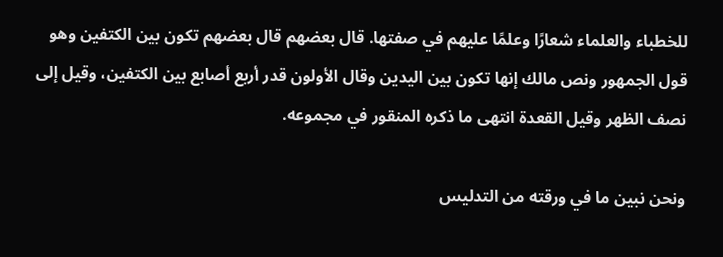للخطباء والعلماء شعارًا وعلمًا عليهم في صفتها. قال بعضهم قال بعضهم تكون بين الكتفين وهو قول الجمهور ونص مالك إنها تكون بين اليدين وقال الأولون قدر أربع أصابع بين الكتفين، وقيل إلى نصف الظهر وقيل القعدة انتهى ما ذكره المنقور في مجموعه.

ونحن نبين ما في ورقته من التدليس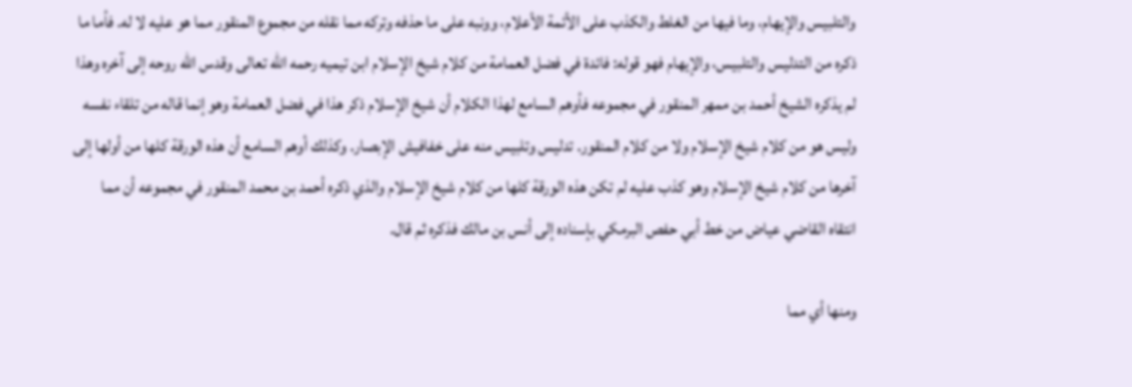والتلبيس والإيهام، وما فيها من الغلط والكذب على الأئمة الأعلام، وونبه على ما حذفه وتركه مما نقله من مجموع المنقور مما هو عليه لا له. فأما ما ذكره من التدليس والتلبيس، والإيهام فهو قوله: فائدة في فضل العمامة من كلام شيخ الإسلام ابن تيميه رحمه الله تعالى وقدس الله روحه إلى آخره وهذا لم يذكره الشيخ أحمد بن ممهر المنقور في مجموعه فأوهم السامع لهذا الكلام أن شيخ الإسلام ذكر هذا في فضل العمامة وهو إنما قاله من تلقاء نفسه وليس هو من كلام شيخ الإسلام ولا من كلام المنقور. تدليس وتلبيس منه على خفافيش الإبصار. وكذلك أوهم السامع أن هذه الورقة كلها من أولها إلى آخرها من كلام شيخ الإسلام وهو كذب عليه لم تكن هذه الورقة كلها من كلام شيخ الإسلام والذي ذكره أحمد بن محمد المنقور في مجموعه أن مما انتقاه القاضي عياض من خط أبي حفص البرمكي بإسناده إلى أنس بن مالك فذكره ثم قال.

ومنها أي مما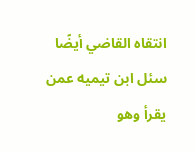انتقاه القاضي أيضًا سئل ابن تيميه عمن يقرأ وهو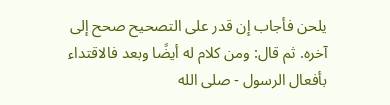يلحن فأجاب إن قدر على التصحيح صحح إلى آخره. ثم قال: ومن كلام له أيضًا وبعد فالاقتداء بأفعال الرسول - صلى الله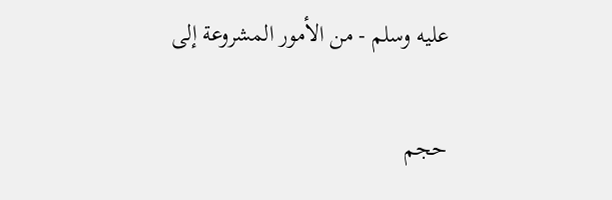عليه وسلم - من الأمور المشروعة إلى

حجم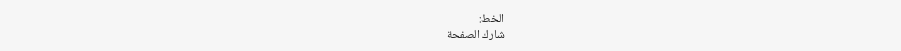الخط:
شارك الصفحة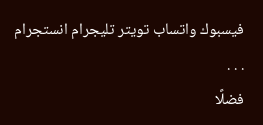فيسبوك واتساب تويتر تليجرام انستجرام
. . .
فضلًا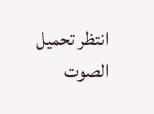انتظر تحميل الصوت